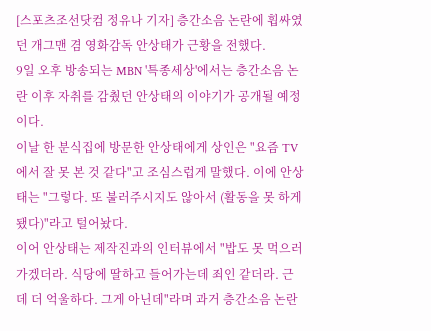[스포츠조선닷컴 정유나 기자] 층간소음 논란에 휩싸였던 개그맨 겸 영화감독 안상태가 근황을 전했다.
9일 오후 방송되는 MBN '특종세상'에서는 층간소음 논란 이후 자취를 감췄던 안상태의 이야기가 공개될 예정이다.
이날 한 분식집에 방문한 안상태에게 상인은 "요즘 TV에서 잘 못 본 것 같다"고 조심스럽게 말했다. 이에 안상태는 "그렇다. 또 불러주시지도 않아서 (활동을 못 하게 됐다)"라고 털어놨다.
이어 안상태는 제작진과의 인터뷰에서 "밥도 못 먹으러 가겠더라. 식당에 딸하고 들어가는데 죄인 같더라. 근데 더 억울하다. 그게 아닌데"라며 과거 층간소음 논란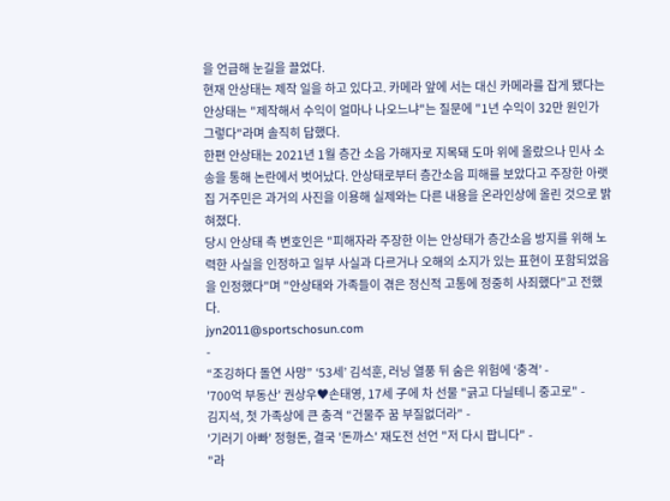을 언급해 눈길을 끌었다.
현재 안상태는 제작 일을 하고 있다고. 카메라 앞에 서는 대신 카메라를 잡게 됐다는 안상태는 "제작해서 수익이 얼마나 나오느냐"는 질문에 "1년 수익이 32만 원인가 그렇다"라며 솔직히 답했다.
한편 안상태는 2021년 1월 층간 소음 가해자로 지목돼 도마 위에 올랐으나 민사 소송을 통해 논란에서 벗어났다. 안상태로부터 층간소음 피해를 보았다고 주장한 아랫집 거주민은 과거의 사진을 이용해 실제와는 다른 내용을 온라인상에 올린 것으로 밝혀졌다.
당시 안상태 측 변호인은 "피해자라 주장한 이는 안상태가 층간소음 방지를 위해 노력한 사실을 인정하고 일부 사실과 다르거나 오해의 소지가 있는 표현이 포함되었음을 인정했다"며 "안상태와 가족들이 겪은 정신적 고통에 정중히 사죄했다"고 전했다.
jyn2011@sportschosun.com
-
“조깅하다 돌연 사망” ‘53세’ 김석훈, 러닝 열풍 뒤 숨은 위험에 ‘충격’ -
'700억 부동산' 권상우♥손태영, 17세 子에 차 선물 "긁고 다닐테니 중고로" -
김지석, 첫 가족상에 큰 충격 “건물주 꿈 부질없더라" -
'기러기 아빠' 정형돈, 결국 '돈까스' 재도전 선언 "저 다시 팝니다" -
"라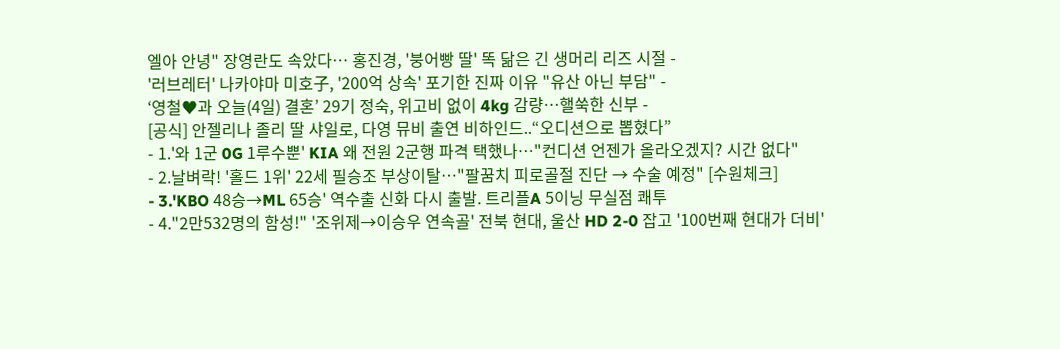엘아 안녕" 장영란도 속았다… 홍진경, '붕어빵 딸' 똑 닮은 긴 생머리 리즈 시절 -
'러브레터' 나카야마 미호子, '200억 상속' 포기한 진짜 이유 "유산 아닌 부담" -
‘영철♥과 오늘(4일) 결혼’ 29기 정숙, 위고비 없이 4kg 감량…핼쑥한 신부 -
[공식] 안젤리나 졸리 딸 샤일로, 다영 뮤비 출연 비하인드..“오디션으로 뽑혔다”
- 1.'와 1군 0G 1루수뿐' KIA 왜 전원 2군행 파격 택했나…"컨디션 언젠가 올라오겠지? 시간 없다"
- 2.날벼락! '홀드 1위' 22세 필승조 부상이탈…"팔꿈치 피로골절 진단 → 수술 예정" [수원체크]
- 3.'KBO 48승→ML 65승' 역수출 신화 다시 출발. 트리플A 5이닝 무실점 쾌투
- 4."2만532명의 함성!" '조위제→이승우 연속골' 전북 현대, 울산 HD 2-0 잡고 '100번째 현대가 더비'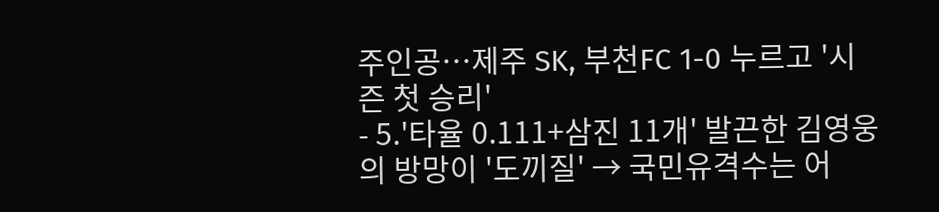주인공…제주 SK, 부천FC 1-0 누르고 '시즌 첫 승리'
- 5.'타율 0.111+삼진 11개' 발끈한 김영웅의 방망이 '도끼질' → 국민유격수는 어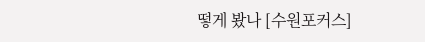떻게 봤나 [수원포커스]